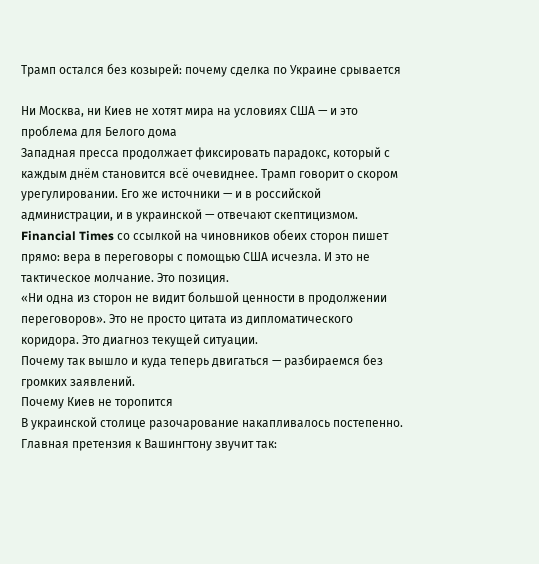Трамп остался без козырей: почему сделка по Украине срывается

Ни Москва, ни Киев не хотят мира на условиях США — и это проблема для Белого дома
Западная пресса продолжает фиксировать парадокс, который с каждым днём становится всё очевиднее. Трамп говорит о скором урегулировании. Его же источники — и в российской администрации, и в украинской — отвечают скептицизмом. Financial Times со ссылкой на чиновников обеих сторон пишет прямо: вера в переговоры с помощью США исчезла. И это не тактическое молчание. Это позиция.
«Ни одна из сторон не видит большой ценности в продолжении переговоров». Это не просто цитата из дипломатического коридора. Это диагноз текущей ситуации.
Почему так вышло и куда теперь двигаться — разбираемся без громких заявлений.
Почему Киев не торопится
В украинской столице разочарование накапливалось постепенно. Главная претензия к Вашингтону звучит так: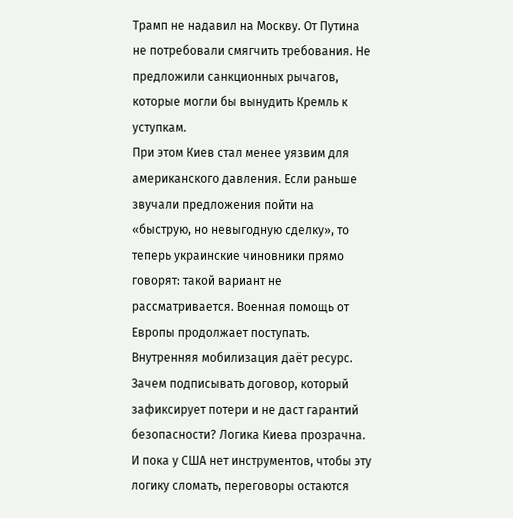Трамп не надавил на Москву. От Путина не потребовали смягчить требования. Не предложили санкционных рычагов, которые могли бы вынудить Кремль к уступкам.
При этом Киев стал менее уязвим для американского давления. Если раньше звучали предложения пойти на «быструю, но невыгодную сделку», то теперь украинские чиновники прямо говорят: такой вариант не рассматривается. Военная помощь от Европы продолжает поступать. Внутренняя мобилизация даёт ресурс.
Зачем подписывать договор, который зафиксирует потери и не даст гарантий безопасности? Логика Киева прозрачна. И пока у США нет инструментов, чтобы эту логику сломать, переговоры остаются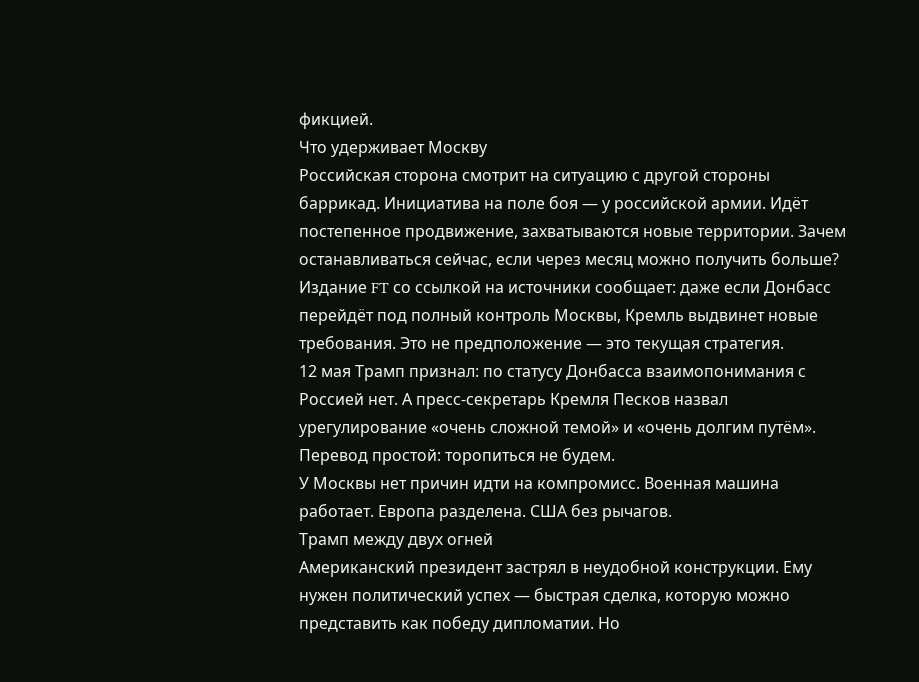фикцией.
Что удерживает Москву
Российская сторона смотрит на ситуацию с другой стороны баррикад. Инициатива на поле боя — у российской армии. Идёт постепенное продвижение, захватываются новые территории. Зачем останавливаться сейчас, если через месяц можно получить больше?
Издание FT со ссылкой на источники сообщает: даже если Донбасс перейдёт под полный контроль Москвы, Кремль выдвинет новые требования. Это не предположение — это текущая стратегия.
12 мая Трамп признал: по статусу Донбасса взаимопонимания с Россией нет. А пресс-секретарь Кремля Песков назвал урегулирование «очень сложной темой» и «очень долгим путём». Перевод простой: торопиться не будем.
У Москвы нет причин идти на компромисс. Военная машина работает. Европа разделена. США без рычагов.
Трамп между двух огней
Американский президент застрял в неудобной конструкции. Ему нужен политический успех — быстрая сделка, которую можно представить как победу дипломатии. Но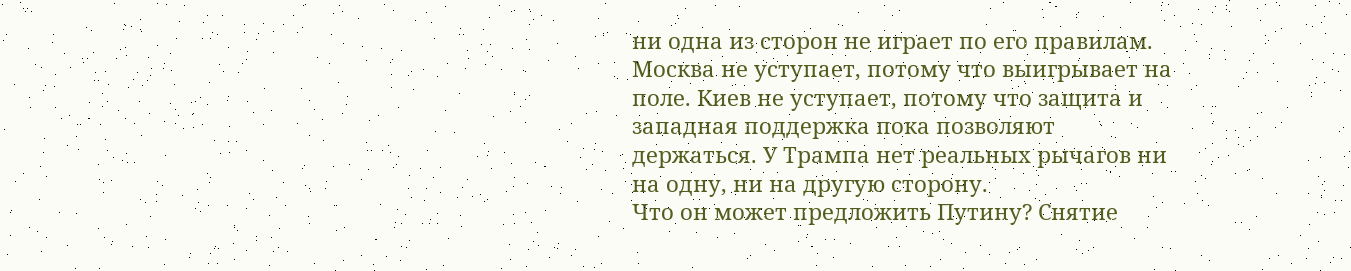ни одна из сторон не играет по его правилам.
Москва не уступает, потому что выигрывает на поле. Киев не уступает, потому что защита и западная поддержка пока позволяют держаться. У Трампа нет реальных рычагов ни на одну, ни на другую сторону.
Что он может предложить Путину? Снятие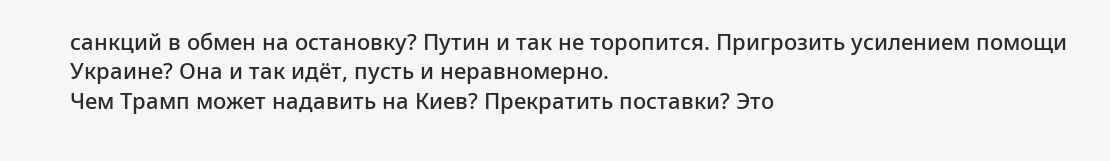санкций в обмен на остановку? Путин и так не торопится. Пригрозить усилением помощи Украине? Она и так идёт, пусть и неравномерно.
Чем Трамп может надавить на Киев? Прекратить поставки? Это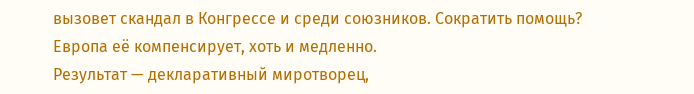вызовет скандал в Конгрессе и среди союзников. Сократить помощь? Европа её компенсирует, хоть и медленно.
Результат — декларативный миротворец,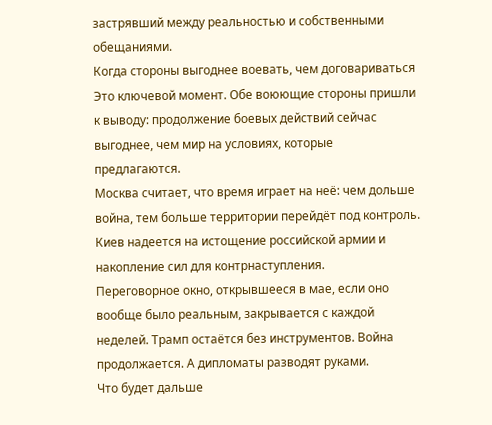застрявший между реальностью и собственными обещаниями.
Когда стороны выгоднее воевать, чем договариваться
Это ключевой момент. Обе воюющие стороны пришли к выводу: продолжение боевых действий сейчас выгоднее, чем мир на условиях, которые предлагаются.
Москва считает, что время играет на неё: чем дольше война, тем больше территории перейдёт под контроль. Киев надеется на истощение российской армии и накопление сил для контрнаступления.
Переговорное окно, открывшееся в мае, если оно вообще было реальным, закрывается с каждой неделей. Трамп остаётся без инструментов. Война продолжается. А дипломаты разводят руками.
Что будет дальше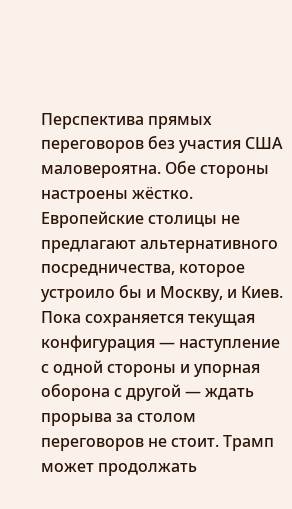Перспектива прямых переговоров без участия США маловероятна. Обе стороны настроены жёстко. Европейские столицы не предлагают альтернативного посредничества, которое устроило бы и Москву, и Киев.
Пока сохраняется текущая конфигурация — наступление с одной стороны и упорная оборона с другой — ждать прорыва за столом переговоров не стоит. Трамп может продолжать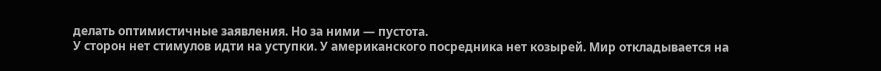делать оптимистичные заявления. Но за ними — пустота.
У сторон нет стимулов идти на уступки. У американского посредника нет козырей. Мир откладывается на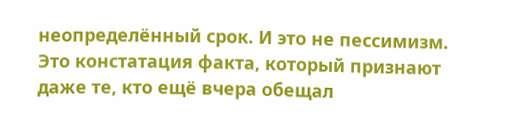неопределённый срок. И это не пессимизм. Это констатация факта, который признают даже те, кто ещё вчера обещал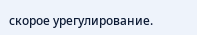скорое урегулирование.